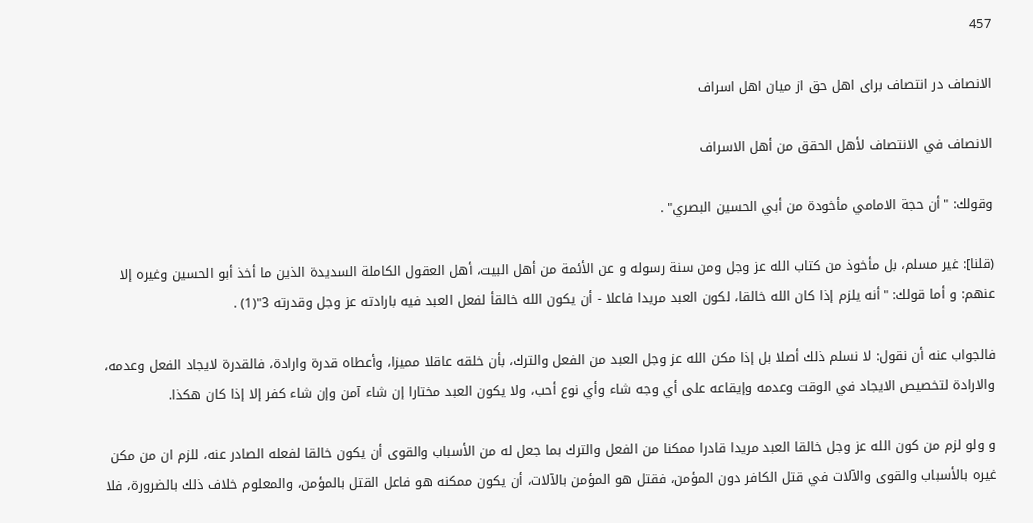457

الانصاف در انتصاف برای اهل حق از میان اهل اسراف

الانصاف في الانتصاف لأهل الحقق من أهل الاسراف

وقولك: "أن حجة الامامي مأخودة من أبي الحسين البصري" .

(قلنا]: غير مسلم، بل مأخوذ من كتاب الله عز وجل ومن سنة رسوله و عن الأئمة من أهل البيت، أهل العقول الكاملة السديدة الذين ما أخذ أبو الحسين وغيره إلا عنهم: و أما قولك: "أنه يلزم إذا كان الله خالقا، لكون العبد مريدا فاعلا - أن يكون الله خالقأ لفعل العبد فيه بارادته عز وجل وقدرته 3"(1) .

فالجواب عنه أن نقول: لا نسلم ذلك أصلا بل إذا مكن الله عز وجل العبد من الفعل والترك، بأن خلقه عاقلا مميزا، وأعطاه قدرة وارادة، فالقدرة لايجاد الفعل وعدمه، والارادة لتخصيص الايجاد في الوقت وعدمه وإيقاعه على أي وجه شاء وأي نوع أحب، ولا يكون العبد مختارا إن شاء آمن وإن شاء كفر إلا إذا كان هكذا.

و ولو لزم من كون الله عز وجل خالقا العبد مريدا قادرا ممكنا من الفعل والترك بما جعل له من الأسباب والقوى أن يكون خالقا لفعله الصادر عنه، للزم ان من مكن غيره بالأسباب والقوى والآلات في قتل الكافر دون المؤمن، فقتل هو المؤمن بالآلات، أن يكون ممكنه هو فاعل القتل بالمؤمن، والمعلوم خلاف ذلك بالضرورة، فلا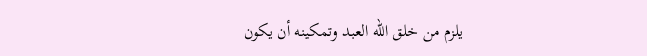يلزم من خلق الله العبد وتمكينه أن يكون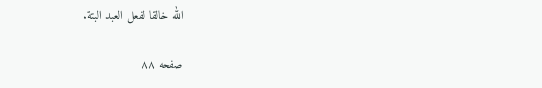الله خالقا لفعل العبد البتة.

صفحه ۸۸